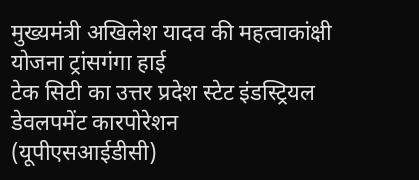मुख्यमंत्री अखिलेश यादव की महत्वाकांक्षी योजना ट्रांसगंगा हाई
टेक सिटी का उत्तर प्रदेश स्टेट इंडस्ट्रियल डेवलपमेंट कारपोरेशन
(यूपीएसआईडीसी)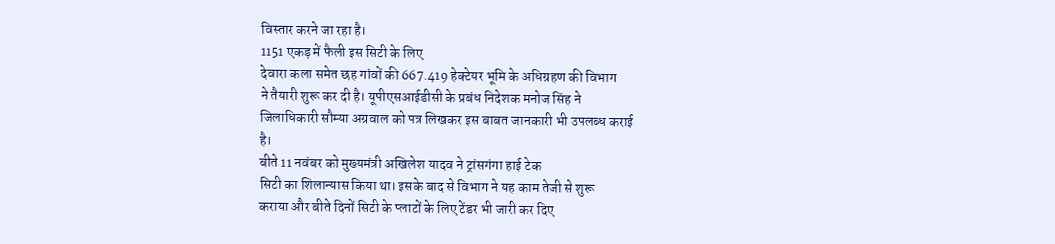विस्तार करने जा रहा है।
1151 एकड़ में फैली इस सिटी के लिए
देवारा कला समेत छह गांवों की 667.419 हेक्टेयर भूमि के अधिग्रहण की विभाग
ने तैयारी शुरू कर दी है। यूपीएसआईडीसी के प्रबंध निदेशक मनोज सिंह ने
जिलाधिकारी सौम्या अग्रवाल को पत्र लिखकर इस बाबत जानकारी भी उपलब्ध कराई
है।
बीते 11 नवंबर को मुख्यमंत्री अखिलेश यादव ने ट्रांसगंगा हाई टेक
सिटी का शिलान्यास किया था। इसके बाद से विभाग ने यह काम तेजी से शुरू
कराया और बीते दिनों सिटी के प्लाटों के लिए टेंडर भी जारी कर दिए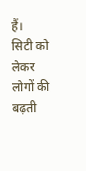हैं।
सिटी को लेकर लोगों की बढ़ती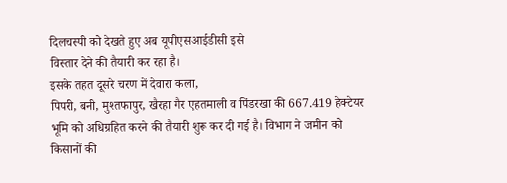दिलचस्पी को देखते हुए अब यूपीएसआईडीसी इसे
विस्तार देने की तैयारी कर रहा है।
इसके तहत दूसरे चरण में देवारा कला,
पिपरी, बनी, मुश्तफापुर, खैरहा गैर एहतमाली व पिंडरखा की 667.419 हेक्टेयर
भूमि को अधिग्रहित करने की तैयारी शुरू कर दी गई है। विभाग ने जमीन को
किसानों की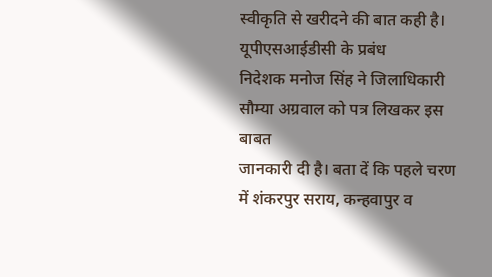स्वीकृति से खरीदने की बात कही है।
यूपीएसआईडीसी के प्रबंध
निदेशक मनोज सिंह ने जिलाधिकारी सौम्या अग्रवाल को पत्र लिखकर इस बाबत
जानकारी दी है। बता दें कि पहले चरण में शंकरपुर सराय, कन्हवापुर व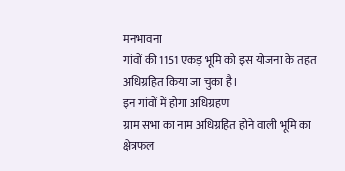मनभावना
गांवों की 1151 एकड़ भूमि को इस योजना के तहत अधिग्रहित किया जा चुका है।
इन गांवों में होगा अधिग्रहण
ग्राम सभा का नाम अधिग्रहित होने वाली भूमि का क्षेत्रफल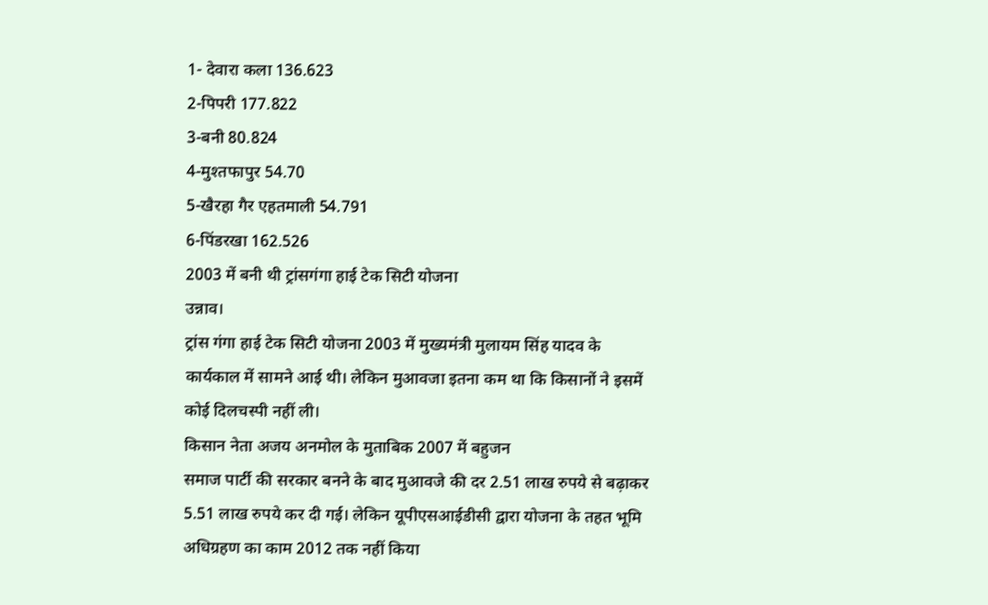1- देवारा कला 136.623
2-पिपरी 177.822
3-बनी 80.824
4-मुश्तफापुर 54.70
5-खैरहा गैर एहतमाली 54.791
6-पिंडरखा 162.526
2003 में बनी थी ट्रांसगंगा हाई टेक सिटी योजना
उन्नाव।
ट्रांस गंगा हाई टेक सिटी योजना 2003 में मुख्यमंत्री मुलायम सिंह यादव के
कार्यकाल में सामने आई थी। लेकिन मुआवजा इतना कम था कि किसानों ने इसमें
कोई दिलचस्पी नहीं ली।
किसान नेता अजय अनमोल के मुताबिक 2007 में बहुजन
समाज पार्टी की सरकार बनने के बाद मुआवजे की दर 2.51 लाख रुपये से बढ़ाकर
5.51 लाख रुपये कर दी गई। लेकिन यूपीएसआईडीसी द्वारा योजना के तहत भूमि
अधिग्रहण का काम 2012 तक नहीं किया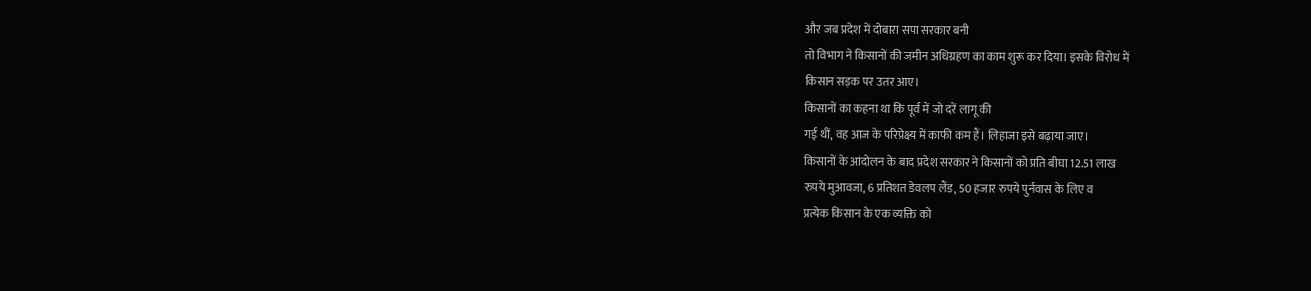और जब प्रदेश में दोबारा सपा सरकार बनी
तो विभाग ने किसानों की जमीन अधिग्रहण का काम शुरू कर दिया। इसके विरोध में
किसान सड़क पर उतर आए।
किसानों का कहना था कि पूर्व में जो दरें लागू की
गई थीं, वह आज के परिप्रेक्ष्य में काफी कम हैं। लिहाजा इसे बढ़ाया जाए।
किसानों के आंदोलन के बाद प्रदेश सरकार ने किसानों को प्रति बीघा 12.51 लाख
रुपये मुआवजा, 6 प्रतिशत डेवलप लैंड, 50 हजार रुपये पुर्नवास के लिए व
प्रत्येक किसान के एक व्यक्ति को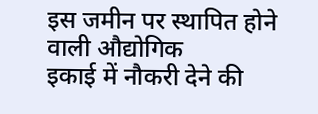इस जमीन पर स्थापित होने वाली औद्योगिक
इकाई में नौकरी देने की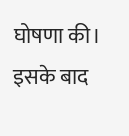घोषणा की। इसके बाद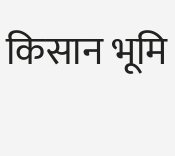किसान भूमि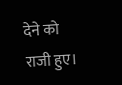देने को राजी हुए।